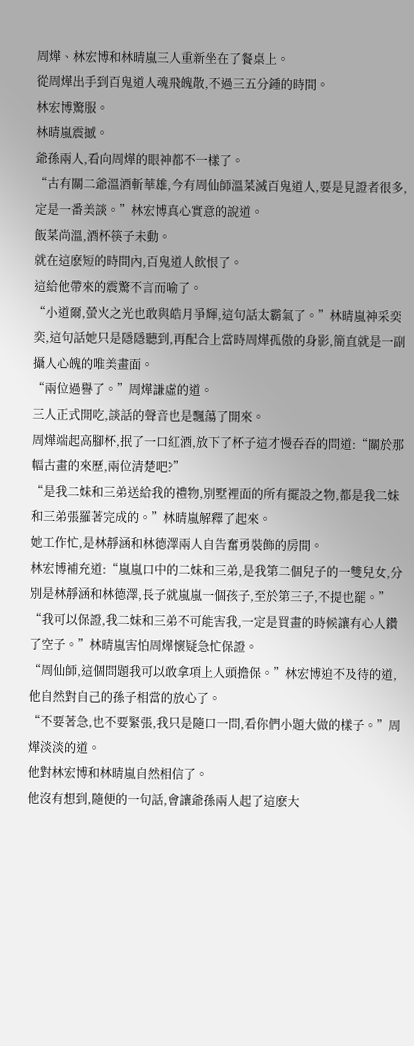周燁、林宏博和林晴嵐三人重新坐在了餐桌上。
從周燁出手到百鬼道人魂飛魄散,不過三五分鍾的時間。
林宏博驚服。
林晴嵐震撼。
爺孫兩人,看向周燁的眼神都不一樣了。
“古有關二爺溫酒斬華雄,今有周仙師溫菜滅百鬼道人,要是見證者很多,定是一番美談。”林宏博真心實意的說道。
飯菜尚溫,酒杯筷子未動。
就在這麽短的時間內,百鬼道人飲恨了。
這給他帶來的震驚不言而喻了。
“小道爾,螢火之光也敢與皓月爭輝,這句話太霸氣了。”林晴嵐神采奕奕,這句話她只是隱隱聽到,再配合上當時周燁孤傲的身影,簡直就是一副攝人心魄的唯美畫面。
“兩位過譽了。”周燁謙虛的道。
三人正式開吃,談話的聲音也是飄蕩了開來。
周燁端起高腳杯,抿了一口紅酒,放下了杯子這才慢吞吞的問道:“關於那幅古畫的來歷,兩位清楚吧?”
“是我二妹和三弟送給我的禮物,別墅裡面的所有擺設之物,都是我二妹和三弟張羅著完成的。”林晴嵐解釋了起來。
她工作忙,是林靜涵和林德澤兩人自告奮勇裝飾的房間。
林宏博補充道:“嵐嵐口中的二妹和三弟,是我第二個兒子的一雙兒女,分別是林靜涵和林德澤,長子就嵐嵐一個孩子,至於第三子,不提也罷。”
“我可以保證,我二妹和三弟不可能害我,一定是買畫的時候讓有心人鑽了空子。”林晴嵐害怕周燁懷疑急忙保證。
“周仙師,這個問題我可以敢拿項上人頭擔保。”林宏博迫不及待的道,他自然對自己的孫子相當的放心了。
“不要著急,也不要緊張,我只是隨口一問,看你們小題大做的樣子。”周燁淡淡的道。
他對林宏博和林晴嵐自然相信了。
他沒有想到,隨便的一句話,會讓爺孫兩人起了這麽大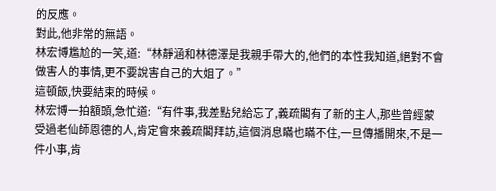的反應。
對此,他非常的無語。
林宏博尷尬的一笑,道:“林靜涵和林德澤是我親手帶大的,他們的本性我知道,絕對不會做害人的事情,更不要說害自己的大姐了。”
這頓飯,快要結束的時候。
林宏博一拍額頭,急忙道:“有件事,我差點兒給忘了,義疏閣有了新的主人,那些曾經蒙受過老仙師恩德的人,肯定會來義疏閣拜訪,這個消息瞞也瞞不住,一旦傳播開來,不是一件小事,肯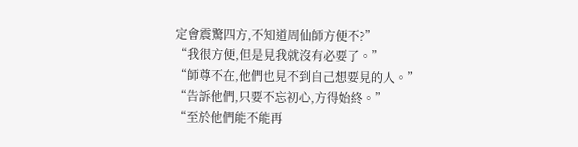定會震驚四方,不知道周仙師方便不?”
“我很方便,但是見我就沒有必要了。”
“師尊不在,他們也見不到自己想要見的人。”
“告訴他們,只要不忘初心,方得始終。”
“至於他們能不能再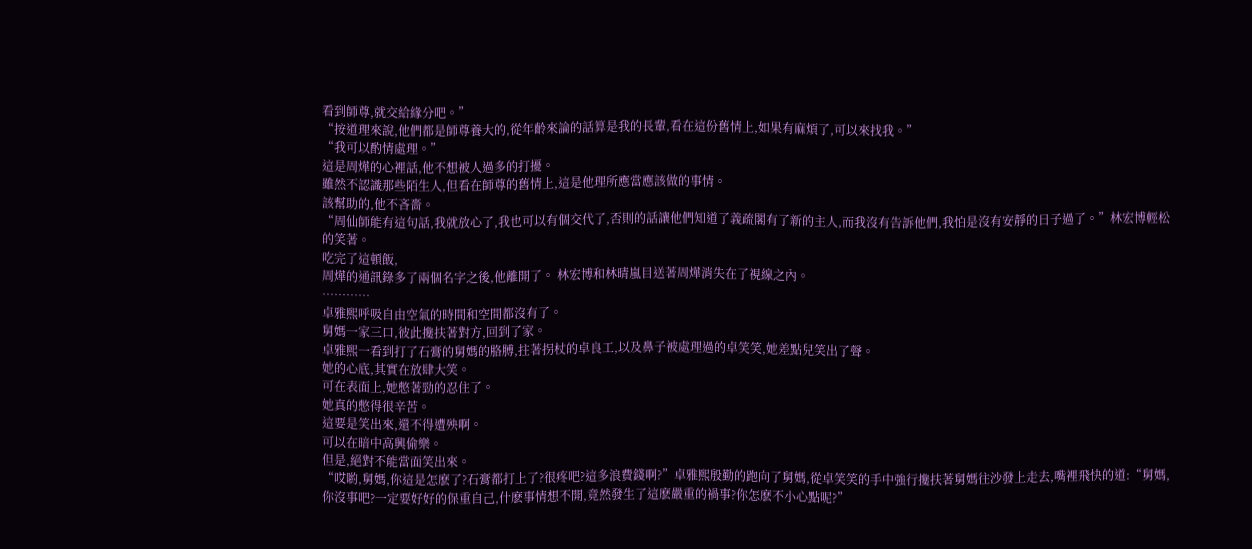看到師尊,就交給緣分吧。”
“按道理來說,他們都是師尊養大的,從年齡來論的話算是我的長輩,看在這份舊情上,如果有麻煩了,可以來找我。”
“我可以酌情處理。”
這是周燁的心裡話,他不想被人過多的打擾。
雖然不認識那些陌生人,但看在師尊的舊情上,這是他理所應當應該做的事情。
該幫助的,他不吝嗇。
“周仙師能有這句話,我就放心了,我也可以有個交代了,否則的話讓他們知道了義疏閣有了新的主人,而我沒有告訴他們,我怕是沒有安靜的日子過了。”林宏博輕松的笑著。
吃完了這頓飯,
周燁的通訊錄多了兩個名字之後,他離開了。 林宏博和林晴嵐目送著周燁消失在了視線之內。
…………
卓雅熙呼吸自由空氣的時間和空間都沒有了。
舅媽一家三口,彼此攙扶著對方,回到了家。
卓雅熙一看到打了石膏的舅媽的胳膊,拄著拐杖的卓良工,以及鼻子被處理過的卓笑笑,她差點兒笑出了聲。
她的心底,其實在放肆大笑。
可在表面上,她憋著勁的忍住了。
她真的憋得很辛苦。
這要是笑出來,還不得遭殃啊。
可以在暗中高興偷樂。
但是,絕對不能當面笑出來。
“哎喲,舅媽,你這是怎麽了?石膏都打上了?很疼吧?這多浪費錢啊?”卓雅熙殷勤的跑向了舅媽,從卓笑笑的手中強行攙扶著舅媽往沙發上走去,嘴裡飛快的道:“舅媽,你沒事吧?一定要好好的保重自己,什麽事情想不開,竟然發生了這麽嚴重的禍事?你怎麽不小心點呢?”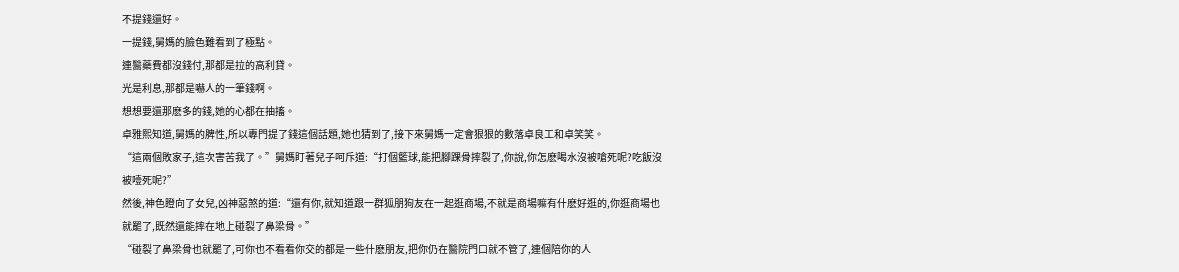不提錢還好。
一提錢,舅媽的臉色難看到了極點。
連醫藥費都沒錢付,那都是拉的高利貸。
光是利息,那都是嚇人的一筆錢啊。
想想要還那麽多的錢,她的心都在抽搐。
卓雅熙知道,舅媽的脾性,所以專門提了錢這個話題,她也猜到了,接下來舅媽一定會狠狠的數落卓良工和卓笑笑。
“這兩個敗家子,這次害苦我了。”舅媽盯著兒子呵斥道:“打個籃球,能把腳踝骨摔裂了,你說,你怎麽喝水沒被嗆死呢?吃飯沒被噎死呢?”
然後,神色瞪向了女兒,凶神惡煞的道:“還有你,就知道跟一群狐朋狗友在一起逛商場,不就是商場嘛有什麽好逛的,你逛商場也就罷了,既然還能摔在地上碰裂了鼻梁骨。”
“碰裂了鼻梁骨也就罷了,可你也不看看你交的都是一些什麽朋友,把你仍在醫院門口就不管了,連個陪你的人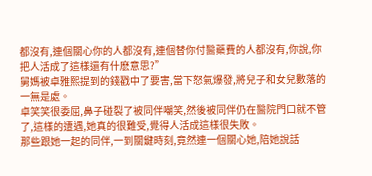都沒有,連個關心你的人都沒有,連個替你付醫藥費的人都沒有,你說,你把人活成了這樣還有什麽意思?”
舅媽被卓雅熙提到的錢戳中了要害,當下怒氣爆發,將兒子和女兒數落的一無是處。
卓笑笑很委屈,鼻子碰裂了被同伴嘲笑,然後被同伴仍在醫院門口就不管了,這樣的遭遇,她真的很難受,覺得人活成這樣很失敗。
那些跟她一起的同伴,一到關鍵時刻,竟然連一個關心她,陪她說話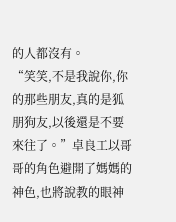的人都沒有。
“笑笑,不是我說你,你的那些朋友,真的是狐朋狗友,以後還是不要來往了。”卓良工以哥哥的角色避開了媽媽的神色,也將說教的眼神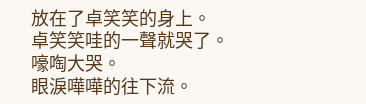放在了卓笑笑的身上。
卓笑笑哇的一聲就哭了。
嚎啕大哭。
眼淚嘩嘩的往下流。